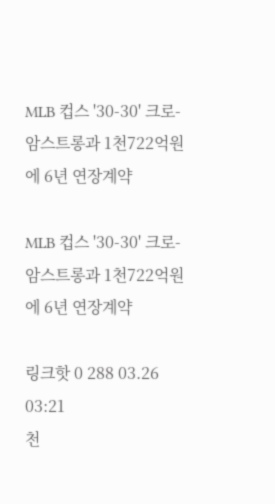MLB 컵스 '30-30' 크로-암스트롱과 1천722억원에 6년 연장계약

MLB 컵스 '30-30' 크로-암스트롱과 1천722억원에 6년 연장계약

링크핫 0 288 03.26 03:21
천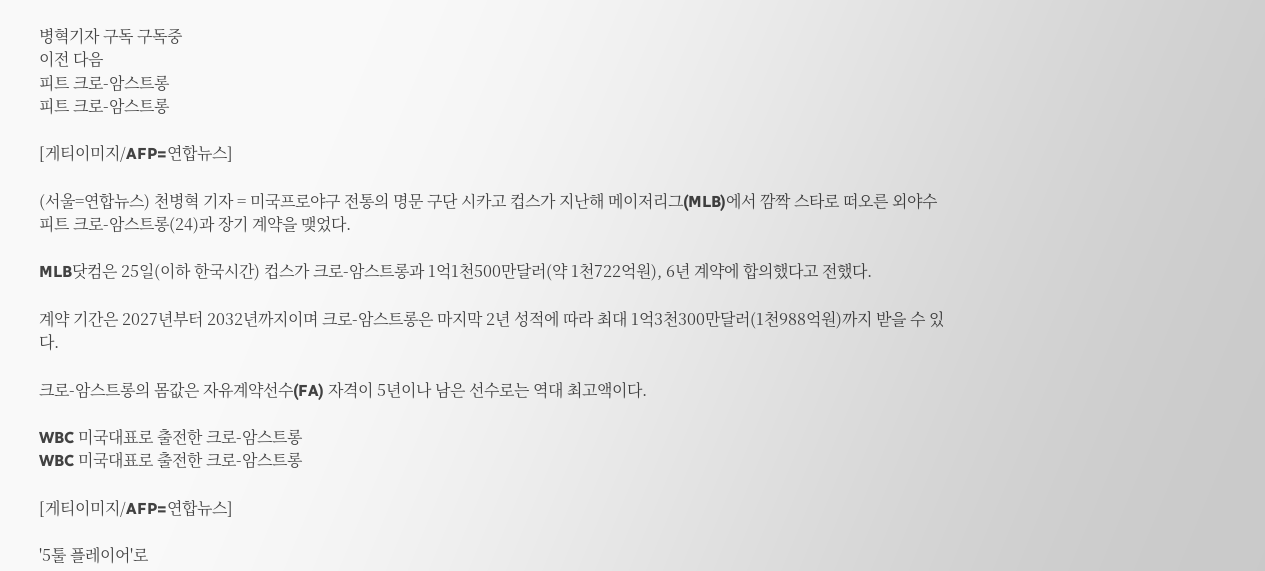병혁기자 구독 구독중
이전 다음
피트 크로-암스트롱
피트 크로-암스트롱

[게티이미지/AFP=연합뉴스]

(서울=연합뉴스) 천병혁 기자 = 미국프로야구 전통의 명문 구단 시카고 컵스가 지난해 메이저리그(MLB)에서 깜짝 스타로 떠오른 외야수 피트 크로-암스트롱(24)과 장기 계약을 맺었다.

MLB닷컴은 25일(이하 한국시간) 컵스가 크로-암스트롱과 1억1천500만달러(약 1천722억원), 6년 계약에 합의했다고 전했다.

계약 기간은 2027년부터 2032년까지이며 크로-암스트롱은 마지막 2년 성적에 따라 최대 1억3천300만달러(1천988억원)까지 받을 수 있다.

크로-암스트롱의 몸값은 자유계약선수(FA) 자격이 5년이나 남은 선수로는 역대 최고액이다.

WBC 미국대표로 출전한 크로-암스트롱
WBC 미국대표로 출전한 크로-암스트롱

[게티이미지/AFP=연합뉴스]

'5툴 플레이어'로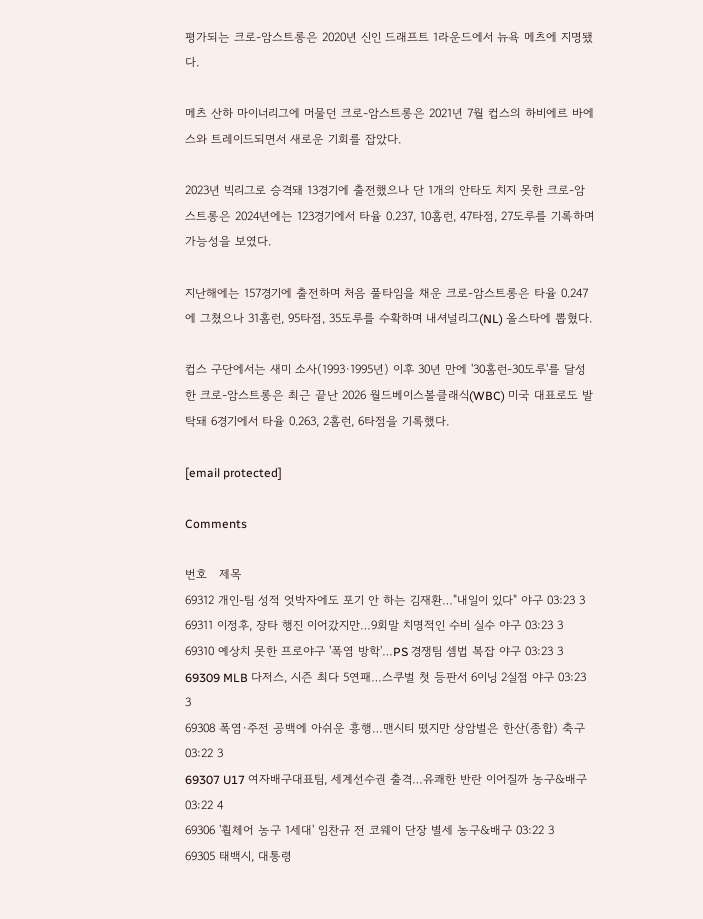평가되는 크로-암스트롱은 2020년 신인 드래프트 1라운드에서 뉴욕 메츠에 지명됐다.

메츠 산하 마이너리그에 머물던 크로-암스트롱은 2021년 7월 컵스의 하비에르 바에스와 트레이드되면서 새로운 기회를 잡았다.

2023년 빅리그로 승격돼 13경기에 출전했으나 단 1개의 안타도 치지 못한 크로-암스트롱은 2024년에는 123경기에서 타율 0.237, 10홈런, 47타점, 27도루를 기록하며 가능성을 보였다.

지난해에는 157경기에 출전하며 처음 풀타임을 채운 크로-암스트롱은 타율 0.247에 그쳤으나 31홈런, 95타점, 35도루를 수확하며 내셔널리그(NL) 올스타에 뽑혔다.

컵스 구단에서는 새미 소사(1993·1995년) 이후 30년 만에 '30홈런-30도루'를 달성한 크로-암스트롱은 최근 끝난 2026 월드베이스볼클래식(WBC) 미국 대표로도 발탁돼 6경기에서 타율 0.263, 2홈런, 6타점을 기록했다.

[email protected]

Comments

번호   제목
69312 개인-팀 성적 엇박자에도 포기 안 하는 김재환…"내일이 있다" 야구 03:23 3
69311 이정후, 장타 행진 이어갔지만…9회말 치명적인 수비 실수 야구 03:23 3
69310 예상치 못한 프로야구 '폭염 방학'…PS 경쟁팀 셈법 복잡 야구 03:23 3
69309 MLB 다저스, 시즌 최다 5연패…스쿠벌 첫 등판서 6이닝 2실점 야구 03:23 3
69308 폭염·주전 공백에 아쉬운 흥행…맨시티 떴지만 상암벌은 한산(종합) 축구 03:22 3
69307 U17 여자배구대표팀, 세계선수권 출격…유쾌한 반란 이어질까 농구&배구 03:22 4
69306 '휠체어 농구 1세대' 임찬규 전 코웨이 단장 별세 농구&배구 03:22 3
69305 태백시, 대통령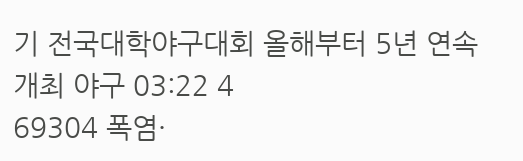기 전국대학야구대회 올해부터 5년 연속 개최 야구 03:22 4
69304 폭염·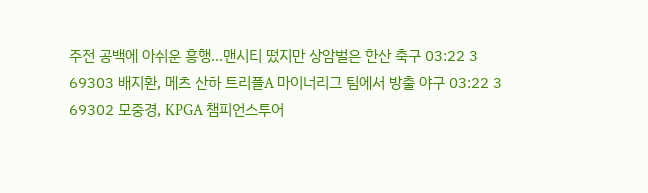주전 공백에 아쉬운 흥행…맨시티 떴지만 상암벌은 한산 축구 03:22 3
69303 배지환, 메츠 산하 트리플A 마이너리그 팀에서 방출 야구 03:22 3
69302 모중경, KPGA 챔피언스투어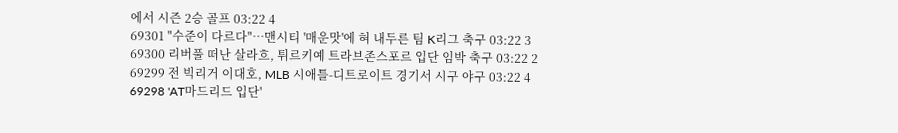에서 시즌 2승 골프 03:22 4
69301 "수준이 다르다"…맨시티 '매운맛'에 혀 내두른 팀 K리그 축구 03:22 3
69300 리버풀 떠난 살라흐, 튀르키예 트라브존스포르 입단 임박 축구 03:22 2
69299 전 빅리거 이대호, MLB 시애틀-디트로이트 경기서 시구 야구 03:22 4
69298 'AT마드리드 입단'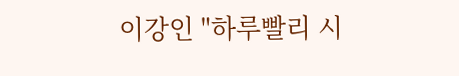이강인 "하루빨리 시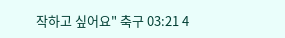작하고 싶어요" 축구 03:21 4